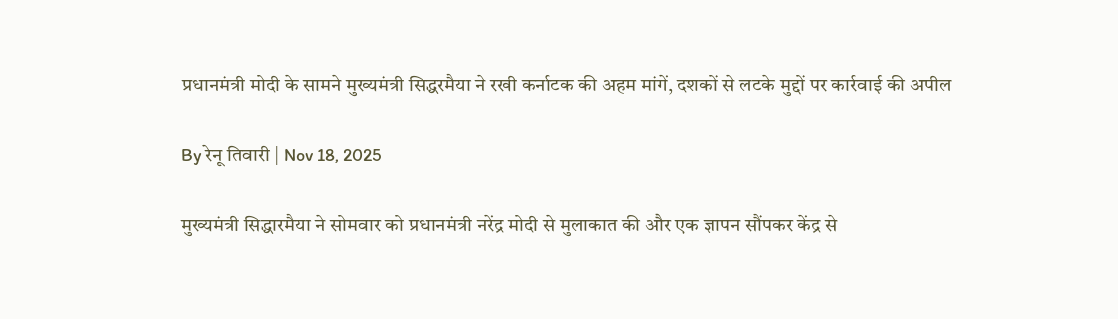प्रधानमंत्री मोदी के सामने मुख्यमंत्री सिद्धरमैया ने रखी कर्नाटक की अहम मांगें, दशकों से लटके मुद्दों पर कार्रवाई की अपील

By रेनू तिवारी | Nov 18, 2025

मुख्यमंत्री सिद्धारमैया ने सोमवार को प्रधानमंत्री नरेंद्र मोदी से मुलाकात की और एक ज्ञापन सौंपकर केंद्र से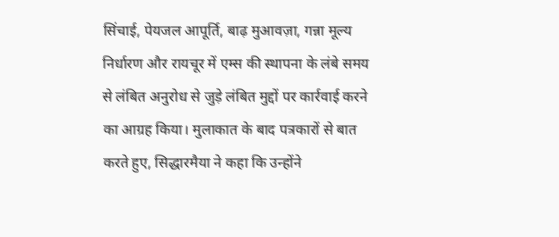सिंचाई, पेयजल आपूर्ति, बाढ़ मुआवज़ा, गन्ना मूल्य निर्धारण और रायचूर में एम्स की स्थापना के लंबे समय से लंबित अनुरोध से जुड़े लंबित मुद्दों पर कार्रवाई करने का आग्रह किया। मुलाकात के बाद पत्रकारों से बात करते हुए, सिद्धारमैया ने कहा कि उन्होंने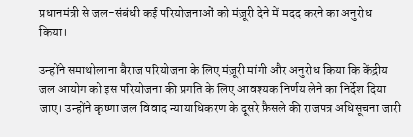प्रधानमंत्री से जल-संबंधी कई परियोजनाओं को मंज़ूरी देने में मदद करने का अनुरोध किया।

उन्होंने समाथोलाना बैराज परियोजना के लिए मंज़ूरी मांगी और अनुरोध किया कि केंद्रीय जल आयोग को इस परियोजना की प्रगति के लिए आवश्यक निर्णय लेने का निर्देश दिया जाए। उन्होंने कृष्णा जल विवाद न्यायाधिकरण के दूसरे फ़ैसले की राजपत्र अधिसूचना जारी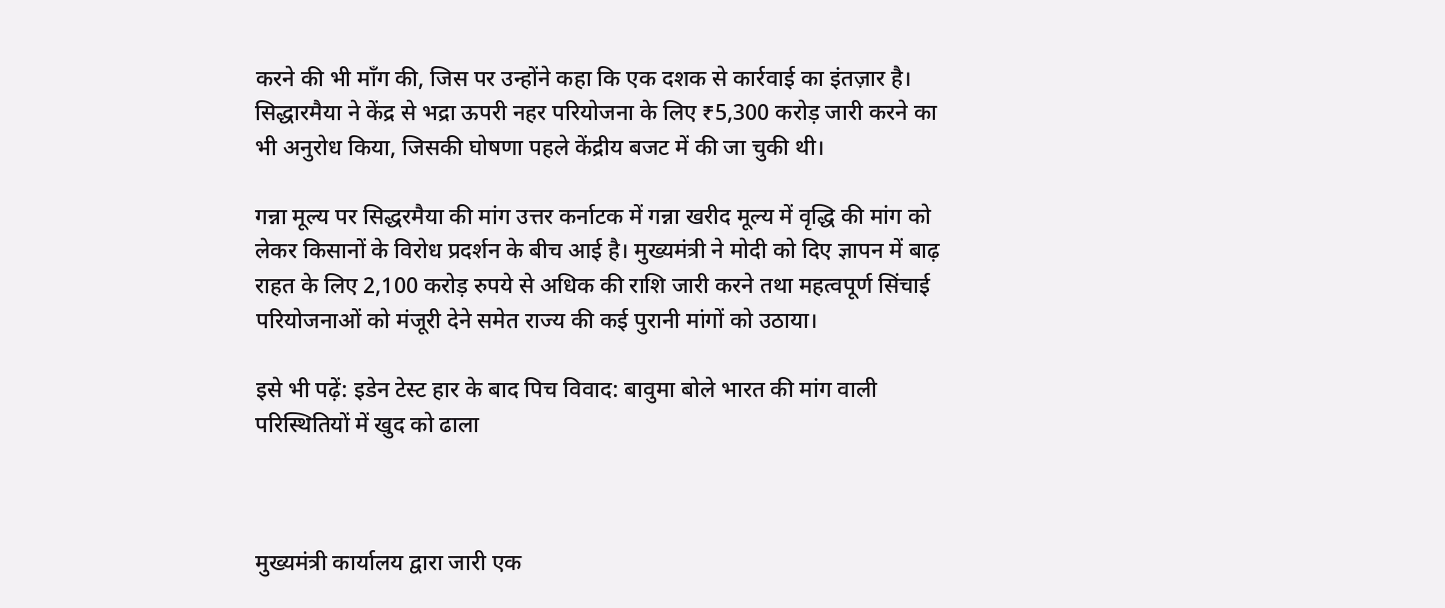करने की भी माँग की, जिस पर उन्होंने कहा कि एक दशक से कार्रवाई का इंतज़ार है। सिद्धारमैया ने केंद्र से भद्रा ऊपरी नहर परियोजना के लिए ₹5,300 करोड़ जारी करने का भी अनुरोध किया, जिसकी घोषणा पहले केंद्रीय बजट में की जा चुकी थी।

गन्ना मूल्य पर सिद्धरमैया की मांग उत्तर कर्नाटक में गन्ना खरीद मूल्य में वृद्धि की मांग को लेकर किसानों के विरोध प्रदर्शन के बीच आई है। मुख्यमंत्री ने मोदी को दिए ज्ञापन में बाढ़ राहत के लिए 2,100 करोड़ रुपये से अधिक की राशि जारी करने तथा महत्वपूर्ण सिंचाई परियोजनाओं को मंजूरी देने समेत राज्य की कई पुरानी मांगों को उठाया।

इसे भी पढ़ें: इडेन टेस्ट हार के बाद पिच विवाद: बावुमा बोले भारत की मांग वाली परिस्थितियों में खुद को ढाला



मुख्यमंत्री कार्यालय द्वारा जारी एक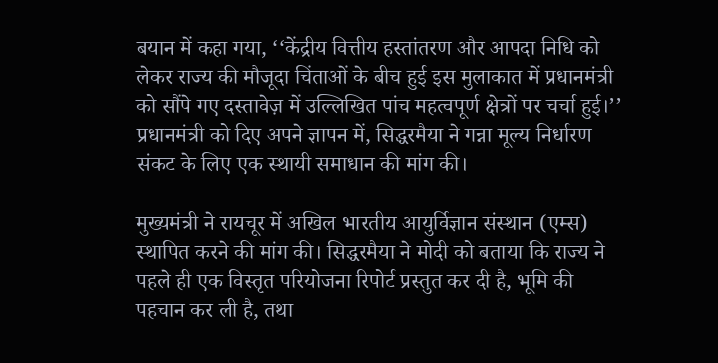बयान में कहा गया, ‘‘केंद्रीय वित्तीय हस्तांतरण और आपदा निधि को लेकर राज्य की मौजूदा चिंताओं के बीच हुई इस मुलाकात में प्रधानमंत्री को सौंपे गए दस्तावेज़ में उल्लिखित पांच महत्वपूर्ण क्षेत्रों पर चर्चा हुई।’’ प्रधानमंत्री को दिए अपने ज्ञापन में, सिद्धरमैया ने गन्ना मूल्य निर्धारण संकट के लिए एक स्थायी समाधान की मांग की।

मुख्यमंत्री ने रायचूर में अखिल भारतीय आयुर्विज्ञान संस्थान (एम्स) स्थापित करने की मांग की। सिद्धरमैया ने मोदी को बताया कि राज्य ने पहले ही एक विस्तृत परियोजना रिपोर्ट प्रस्तुत कर दी है, भूमि की पहचान कर ली है, तथा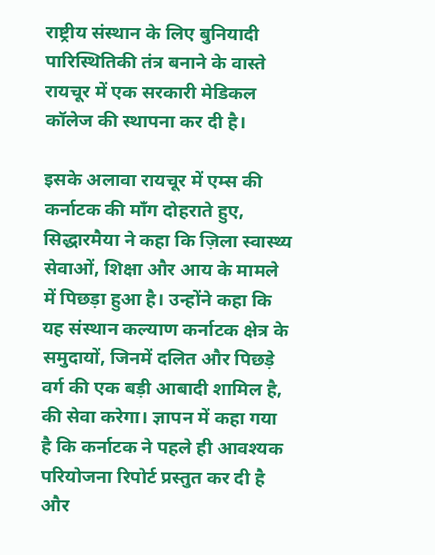राष्ट्रीय संस्थान के लिए बुनियादी पारिस्थितिकी तंत्र बनाने के वास्ते रायचूर में एक सरकारी मेडिकल कॉलेज की स्थापना कर दी है।

इसके अलावा रायचूर में एम्स की कर्नाटक की माँग दोहराते हुए, सिद्धारमैया ने कहा कि ज़िला स्वास्थ्य सेवाओं, शिक्षा और आय के मामले में पिछड़ा हुआ है। उन्होंने कहा कि यह संस्थान कल्याण कर्नाटक क्षेत्र के समुदायों, जिनमें दलित और पिछड़े वर्ग की एक बड़ी आबादी शामिल है, की सेवा करेगा। ज्ञापन में कहा गया है कि कर्नाटक ने पहले ही आवश्यक परियोजना रिपोर्ट प्रस्तुत कर दी है और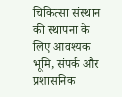चिकित्सा संस्थान की स्थापना के लिए आवश्यक भूमि, संपर्क और प्रशासनिक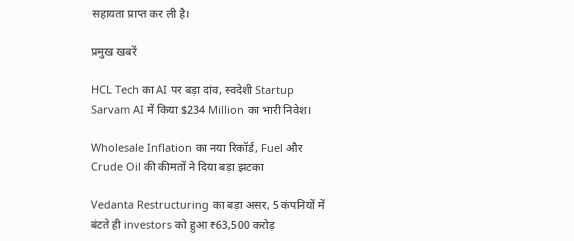सहायता प्राप्त कर ली है।

प्रमुख खबरें

HCL Tech का AI पर बड़ा दांव, स्वदेशी Startup Sarvam AI में किया $234 Million का भारी निवेश।

Wholesale Inflation का नया रिकॉर्ड, Fuel और Crude Oil की कीमतों ने दिया बड़ा झटका

Vedanta Restructuring का बड़ा असर, 5 कंपनियों में बंटते ही investors को हुआ ₹63,500 करोड़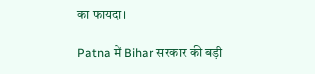का फायदा।

Patna में Bihar सरकार की बड़ी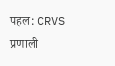पहल: CRVS प्रणाली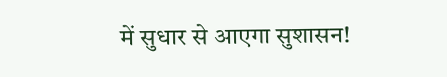में सुधार से आएगा सुशासन!